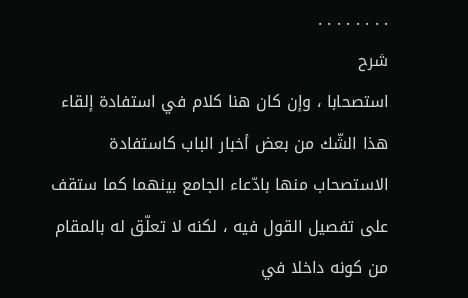. . . . . . . .
شرح
استصحابا ، وإن كان هنا كلام في استفادة إلقاء هذا الشّك من بعض أخبار الباب كاستفادة الاستصحاب منها بادّعاء الجامع بينهما كما ستقف على تفصيل القول فيه ، لكنه لا تعلّق له بالمقام من كونه داخلا في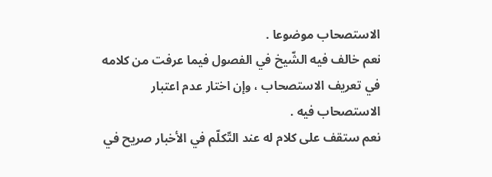الاستصحاب موضوعا .
نعم خالف فيه الشّيخ في الفصول فيما عرفت من كلامه في تعريف الاستصحاب ، وإن اختار عدم اعتبار الاستصحاب فيه .
نعم ستقف على كلام له عند التّكلّم في الأخبار صريح في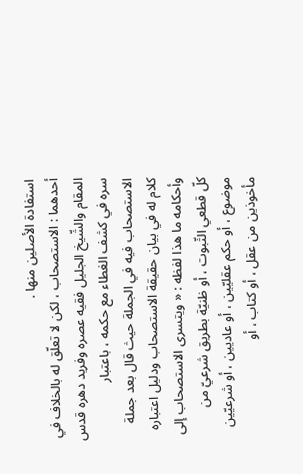استفادة الأصلين منها .
أحدهما : الاستصحاب ، لكن لا تعلّق له بالخلاف في المقام والشّيخ الجليل فقيه عصره وفريد دهره قدس سره في كشف الغطاء مع حكمه ، باعتبار الاستصحاب فيه في الجملة حيث قال بعد جملة كلام له في بيان حقيقة الاستصحاب ودليل اعتباره وأحكامه ما هذا لفظه : « ويتسرى الاستصحاب إلى كلّ قطعي الثّبوت ، أو ظنيّة بطريق شرعيّ من موضوع ، أو حكم عقليّين ، أو عاديين ، أو شرعيّين مأخوذين من عقل ، أو كتاب ، أو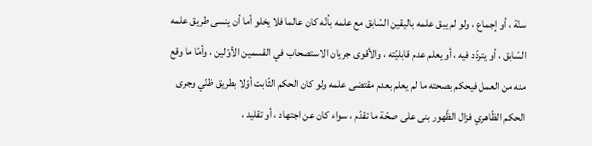سنّة ، أو إجماع ، ولو لم يبق علمه باليقين السّابق مع علمه بأنّه كان عالما فلا يخلو أما أن ينسى طريق علمه السّابق ، أو يتردّد فيه ، أو يعلم عدم قابليّته ، والأقوى جريان الاستصحاب في القسمين الأوّلين ، وأمّا ما وقع منه من العمل فيحكم بصحته ما لم يعلم بعدم مقتضى علمه ولو كان الحكم الثّابت أوّلا بطريق ظنّي وجرى الحكم الظّاهري فزال الظّهور بنى على صحّة ما تقدّم ، سواء كان عن اجتهاد ، أو تقليد ،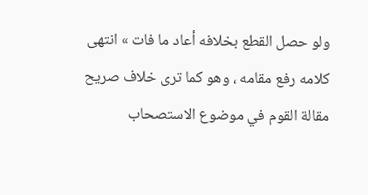ولو حصل القطع بخلافه أعاد ما فات » انتهى كلامه رفع مقامه ، وهو كما ترى خلاف صريح مقالة القوم في موضوع الاستصحاب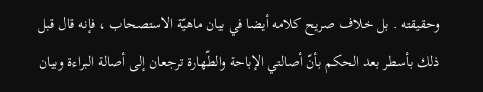وحقيقته . بل خلاف صريح كلامه أيضا في بيان ماهيّة الاستصحاب ، فإنه قال قبل ذلك بأسطر بعد الحكم بأنّ أصالتي الإباحة والطّهارة ترجعان إلى أصالة البراءة وبيان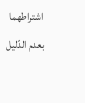اشتراطهما بعدم الدّليل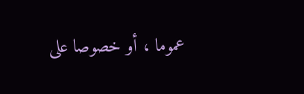عموما ، أو خصوصا على